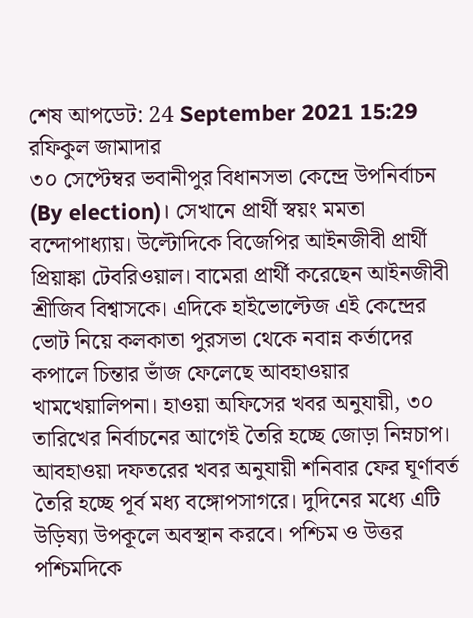শেষ আপডেট: 24 September 2021 15:29
রফিকুল জামাদার
৩০ সেপ্টেম্বর ভবানীপুর বিধানসভা কেন্দ্রে উপনির্বাচন (By election)। সেখানে প্রার্থী স্বয়ং মমতা বন্দোপাধ্যায়। উল্টোদিকে বিজেপির আইনজীবী প্রার্থী প্রিয়াঙ্কা টেবরিওয়াল। বামেরা প্রার্থী করেছেন আইনজীবী শ্রীজিব বিশ্বাসকে। এদিকে হাইভোল্টেজ এই কেন্দ্রের ভোট নিয়ে কলকাতা পুরসভা থেকে নবান্ন কর্তাদের কপালে চিন্তার ভাঁজ ফেলেছে আবহাওয়ার খামখেয়ালিপনা। হাওয়া অফিসের খবর অনুযায়ী, ৩০ তারিখের নির্বাচনের আগেই তৈরি হচ্ছে জোড়া নিম্নচাপ। আবহাওয়া দফতরের খবর অনুযায়ী শনিবার ফের ঘূর্ণাবর্ত তৈরি হচ্ছে পূর্ব মধ্য বঙ্গোপসাগরে। দুদিনের মধ্যে এটি উড়িষ্যা উপকূলে অবস্থান করবে। পশ্চিম ও উত্তর পশ্চিমদিকে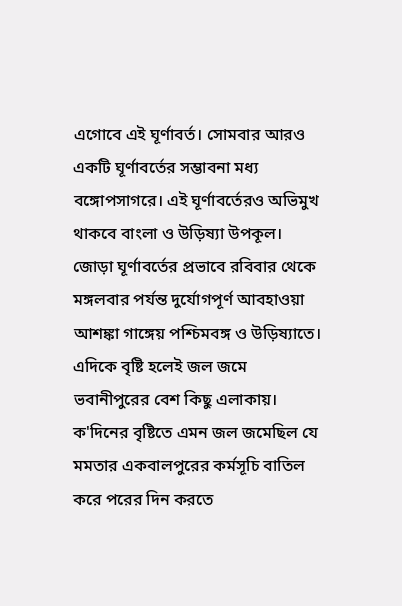এগোবে এই ঘূর্ণাবর্ত। সোমবার আরও একটি ঘূর্ণাবর্তের সম্ভাবনা মধ্য বঙ্গোপসাগরে। এই ঘূর্ণাবর্তেরও অভিমুখ থাকবে বাংলা ও উড়িষ্যা উপকূল। জোড়া ঘূর্ণাবর্তের প্রভাবে রবিবার থেকে মঙ্গলবার পর্যন্ত দুর্যোগপূর্ণ আবহাওয়া আশঙ্কা গাঙ্গেয় পশ্চিমবঙ্গ ও উড়িষ্যাতে। এদিকে বৃষ্টি হলেই জল জমে ভবানীপুরের বেশ কিছু এলাকায়। ক'দিনের বৃষ্টিতে এমন জল জমেছিল যে মমতার একবালপুরের কর্মসূচি বাতিল করে পরের দিন করতে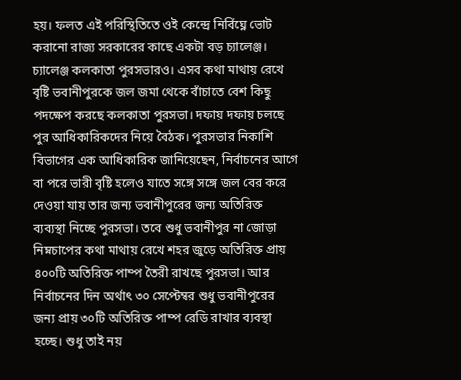হয়। ফলত এই পরিস্থিতিতে ওই কেন্দ্রে নির্বিঘ্নে ভোট করানো রাজ্য সরকারের কাছে একটা বড় চ্যালেঞ্জ। চ্যালেঞ্জ কলকাতা পুরসভারও। এসব কথা মাথায় রেখে বৃষ্টি ভবানীপুরকে জল জমা থেকে বাঁচাতে বেশ কিছু পদক্ষেপ করছে কলকাতা পুরসভা। দফায় দফায় চলছে পুর আধিকারিকদের নিয়ে বৈঠক। পুরসভার নিকাশি বিভাগের এক আধিকারিক জানিয়েছেন, নির্বাচনের আগে বা পরে ভারী বৃষ্টি হলেও যাতে সঙ্গে সঙ্গে জল বের করে দেওয়া যায় তার জন্য ভবানীপুরের জন্য অতিরিক্ত ব্যব্যস্থা নিচ্ছে পুরসভা। তবে শুধু ভবানীপুর না জোড়া নিম্নচাপের কথা মাথায় রেখে শহর জুড়ে অতিরিক্ত প্রায় ৪০০টি অতিরিক্ত পাম্প তৈরী রাখছে পুরসভা। আর নির্বাচনের দিন অর্থাৎ ৩০ সেপ্টেম্বর শুধু ভবানীপুরের জন্য প্রায় ৩০টি অতিরিক্ত পাম্প রেডি রাখার ব্যবস্থা হচ্ছে। শুধু তাই নয়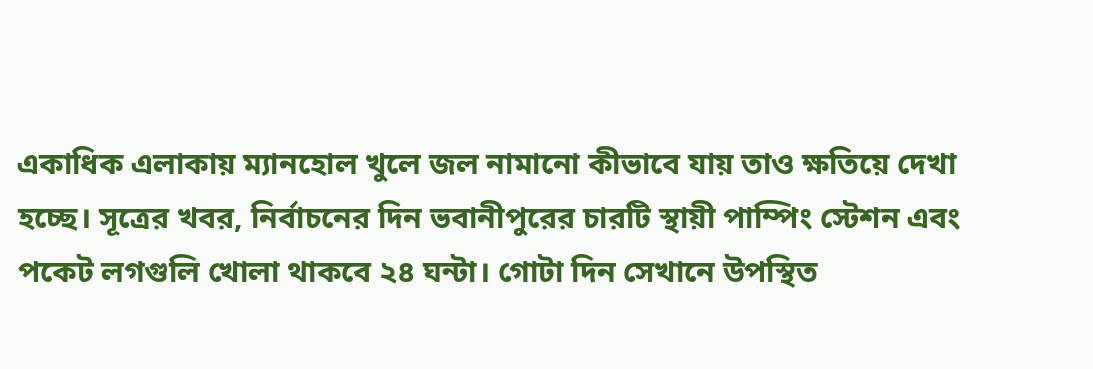একাধিক এলাকায় ম্যানহোল খুলে জল নামানো কীভাবে যায় তাও ক্ষতিয়ে দেখা হচ্ছে। সূত্রের খবর, নির্বাচনের দিন ভবানীপুরের চারটি স্থায়ী পাম্পিং স্টেশন এবং পকেট লগগুলি খোলা থাকবে ২৪ ঘন্টা। গোটা দিন সেখানে উপস্থিত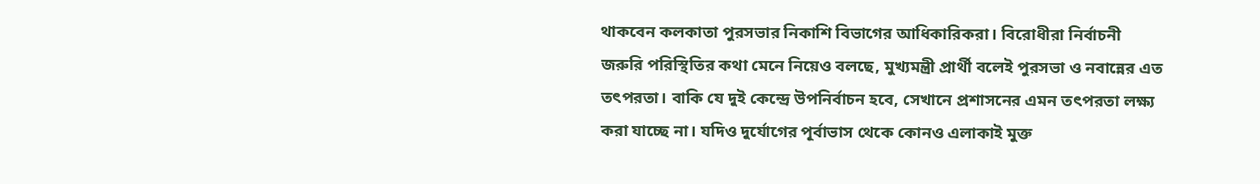থাকবেন কলকাতা পুরসভার নিকাশি বিভাগের আধিকারিকরা। বিরোধীরা নির্বাচনী জরুরি পরিস্থিতির কথা মেনে নিয়েও বলছে, মুখ্যমন্ত্রী প্রার্থী বলেই পুরসভা ও নবান্নের এত তৎপরতা। বাকি যে দুই কেন্দ্রে উপনির্বাচন হবে, সেখানে প্রশাসনের এমন তৎপরতা লক্ষ্য করা যাচ্ছে না। যদিও দুর্যোগের পূর্বাভাস থেকে কোনও এলাকাই মুক্ত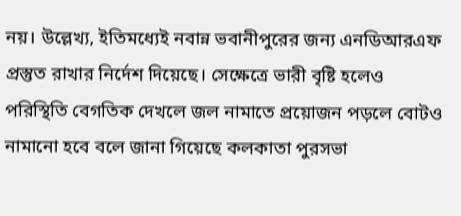নয়। উল্লেখ্য, ইতিমধ্যেই নবান্ন ভবানীপুরের জন্য এনডিআরএফ প্রস্তুত রাখার নির্দেশ দিয়েছে। সেক্ষেত্রে ভারী বৃষ্টি হলেও পরিস্থিতি বেগতিক দেখলে জল নামাতে প্রয়োজন পড়লে বোটও নামানো হবে বলে জানা গিয়েছে কলকাতা পুরসভা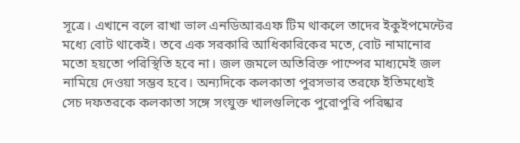সূত্রে। এখানে বলে রাখা ভাল এনডিআরএফ টিম থাকলে তাদের ইকুইপমেন্টের মধ্যে বোট থাকেই। তবে এক সরকারি আধিকারিকের মতে, বোট নামানোর মতো হয়তো পরিস্থিতি হবে না। জল জমলে অতিরিক্ত পাম্পের মাধ্যমেই জল নামিয়ে দেওয়া সম্ভব হবে। অন্যদিকে কলকাতা পুরসভার তরফে ইতিমধ্যেই সেচ দফতরকে কলকাতা সঙ্গে সংযুক্ত খালগুলিকে পুরোপুরি পরিষ্কার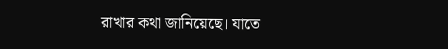রাখার কথা জানিয়েছে। যাতে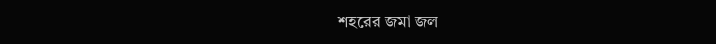শহরের জমা জল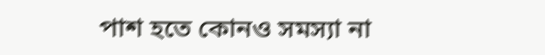পাশ হতে কোনও সমস্যা না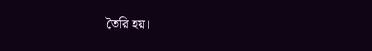তৈরি হয়।